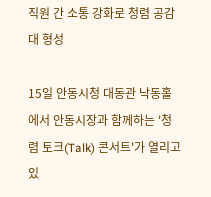직원 간 소통 강화로 청렴 공감대 형성

15일 안동시청 대동관 낙동홀에서 안동시장과 함께하는 '청렴 토크(Talk) 콘서트'가 열리고 있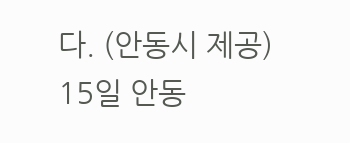다. (안동시 제공)
15일 안동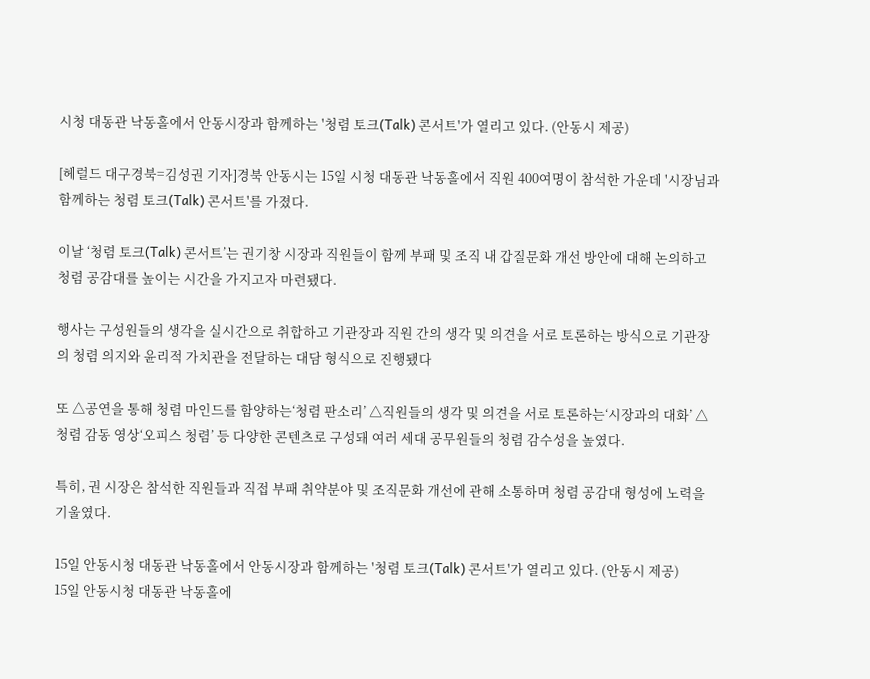시청 대동관 낙동홀에서 안동시장과 함께하는 '청렴 토크(Talk) 콘서트'가 열리고 있다. (안동시 제공)

[헤럴드 대구경북=김성권 기자]경북 안동시는 15일 시청 대동관 낙동홀에서 직원 400여명이 참석한 가운데 '시장님과 함께하는 청렴 토크(Talk) 콘서트'를 가졌다.

이날 ‘청렴 토크(Talk) 콘서트’는 권기창 시장과 직원들이 함께 부패 및 조직 내 갑질문화 개선 방안에 대해 논의하고 청렴 공감대를 높이는 시간을 가지고자 마련됐다.

행사는 구성원들의 생각을 실시간으로 취합하고 기관장과 직원 간의 생각 및 의견을 서로 토론하는 방식으로 기관장의 청렴 의지와 윤리적 가치관을 전달하는 대담 형식으로 진행됐다

또 △공연을 통해 청렴 마인드를 함양하는‘청렴 판소리’ △직원들의 생각 및 의견을 서로 토론하는‘시장과의 대화’ △청렴 감동 영상‘오피스 청렴’ 등 다양한 콘텐츠로 구성돼 여러 세대 공무원들의 청렴 감수성을 높였다.

특히, 권 시장은 참석한 직원들과 직접 부패 취약분야 및 조직문화 개선에 관해 소통하며 청렴 공감대 형성에 노력을 기울였다.

15일 안동시청 대동관 낙동홀에서 안동시장과 함께하는 '청렴 토크(Talk) 콘서트'가 열리고 있다. (안동시 제공)
15일 안동시청 대동관 낙동홀에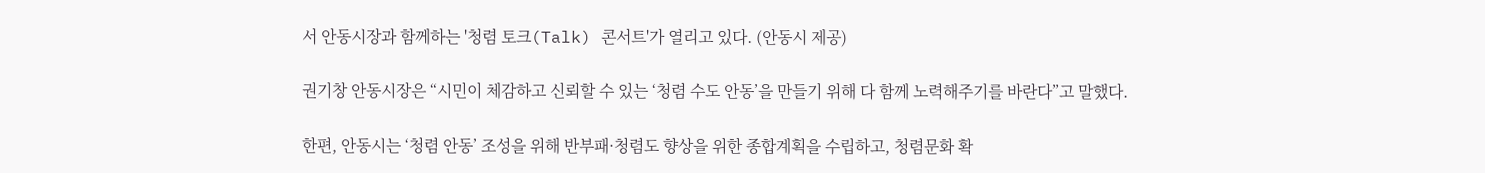서 안동시장과 함께하는 '청렴 토크(Talk) 콘서트'가 열리고 있다. (안동시 제공)

권기창 안동시장은 “시민이 체감하고 신뢰할 수 있는 ‘청렴 수도 안동’을 만들기 위해 다 함께 노력해주기를 바란다”고 말했다.

한편, 안동시는 ‘청렴 안동’ 조성을 위해 반부패·청렴도 향상을 위한 종합계획을 수립하고, 청렴문화 확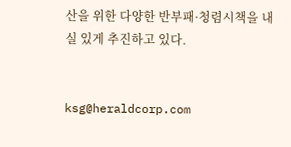산을 위한 다양한 반부패·청렴시책을 내실 있게 추진하고 있다.


ksg@heraldcorp.com